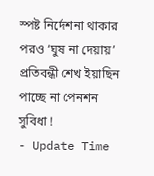স্পষ্ট নির্দেশনা থাকার পরও ‘ঘুষ না দেয়ায়’ প্রতিবন্ধী শেখ ইয়াছিন পাচ্ছে না পেনশন সুবিধা !
- Update Time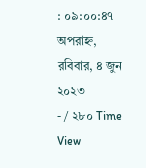: ০৯:০০:৪৭ অপরাহ্ন, রবিবার, ৪ জুন ২০২৩
- / ২৮০ Time View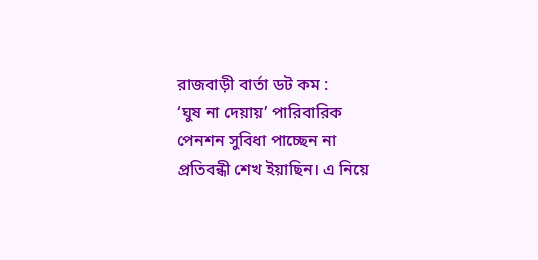রাজবাড়ী বার্তা ডট কম :
‘ঘুষ না দেয়ায়’ পারিবারিক পেনশন সুবিধা পাচ্ছেন না প্রতিবন্ধী শেখ ইয়াছিন। এ নিয়ে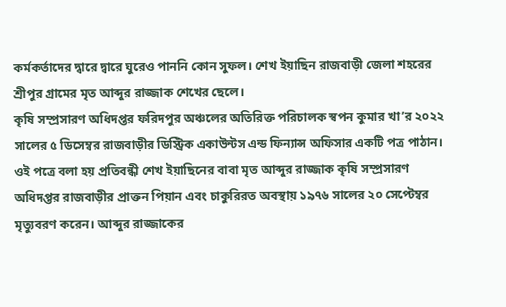কর্মকর্তাদের দ্বারে দ্বারে ঘুরেও পাননি কোন সুফল। শেখ ইয়াছিন রাজবাড়ী জেলা শহরের শ্রীপুর গ্রামের মৃত আব্দুর রাজ্জাক শেখের ছেলে।
কৃষি সম্প্রসারণ অধিদপ্তর ফরিদপুর অঞ্চলের অতিরিক্ত পরিচালক স্বপন কুমার খা’র ২০২২ সালের ৫ ডিসেম্বর রাজবাড়ীর ডিস্ট্রিক একাউন্টস এন্ড ফিন্যান্স অফিসার একটি পত্র পাঠান। ওই পত্রে বলা হয় প্রতিবন্ধী শেখ ইয়াছিনের বাবা মৃত আব্দুর রাজ্জাক কৃষি সম্প্রসারণ অধিদপ্তর রাজবাড়ীর প্রাক্তন পিয়ান এবং চাকুরিরত অবস্থায় ১৯৭৬ সালের ২০ সেপ্টেম্বর মৃত্যুবরণ করেন। আব্দুর রাজ্জাকের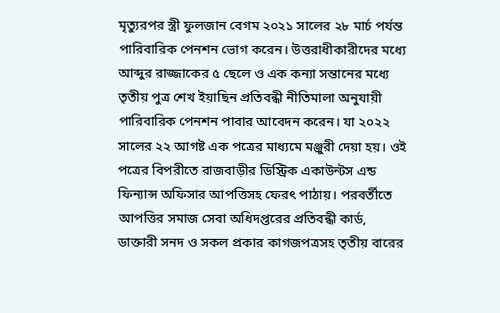মৃত্যুরপর স্ত্রী ফুলজান বেগম ২০২১ সালের ২৮ মার্চ পর্যন্ত পারিবারিক পেনশন ভোগ করেন। উত্তরাধীকারীদের মধ্যে আব্দুর রাজ্জাকের ৫ ছেলে ও এক কন্যা সন্তানের মধ্যে তৃতীয় পুত্র শেখ ইয়াছিন প্রতিবন্ধী নীতিমালা অনুযায়ী পারিবারিক পেনশন পাবার আবেদন করেন। যা ২০২২ সালের ২২ আগষ্ট এক পত্রের মাধ্যমে মঞ্জুরী দেয়া হয়। ওই পত্রের বিপরীতে রাজবাড়ীর ডিস্ট্রিক একাউন্টস এন্ড ফিন্যান্স অফিসার আপত্তিসহ ফেরৎ পাঠায়। পরবর্তীতে আপত্তির সমাজ সেবা অধিদপ্তরের প্রতিবন্ধী কার্ড, ডাক্তারী সনদ ও সকল প্রকার কাগজপত্রসহ তৃতীয় বারের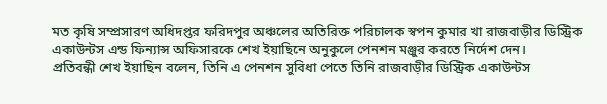মত কৃষি সম্প্রসারণ অধিদপ্তর ফরিদপুর অঞ্চলের অতিরিক্ত পরিচালক স্বপন কুমার খা রাজবাড়ীর ডিস্ট্রিক একাউন্টস এন্ড ফিন্যান্স অফিসারকে শেখ ইয়াছিনে অনুকুলে পেনশন মঞ্জুর করতে নির্দেশ দেন।
প্রতিবন্ধী শেখ ইয়াছিন বলেন, তিনি এ পেনশন সুবিধা পেতে তিনি রাজবাড়ীর ডিস্ট্রিক একাউন্টস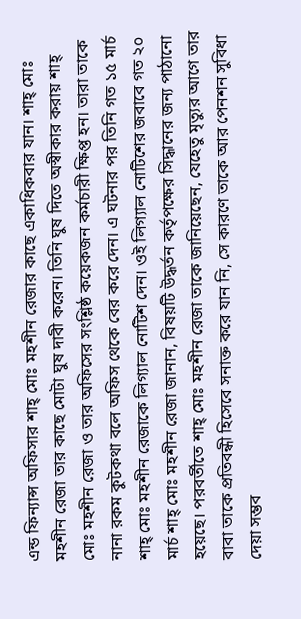এন্ড ফিন্যান্স অফিসার শাহ্ মোঃ মহশীন রেজার কাছে একাধিকবার যান। শাহ্ মোঃ মহশীন রেজা তার কাছে মোটা ঘুষ দাবী করেন। তিনি ঘুষ দিতে অস্বীকার করায় শাহ্ মোঃ মহশীন রেজা ও তার অফিসের সংশ্লিষ্ঠ কয়েকজন কর্মচারী ক্ষিপ্ত হন। তারা তাকে নানা রকম কুটকথা বলে অফিস থেকে বের করে দেন। এ ঘটনার পর তিনি গত ১৫ মার্চ শাহ্ মোঃ মহশীন রেজাকে লিগ্যাল নোটিশ দেন। ওই লিগ্যাল নোটিশের জবাবে গত ২০ মার্চ শাহ্ মোঃ মহশীন রেজা জানান, বিষয়টি উদ্ধর্তন কর্তৃপক্ষের সিদ্ধানের জন্য পাঠানো হয়েছে। পরবর্তীতে শাহ্ মোঃ মহশীন রেজা তাকে জানিয়েছেন, যেহেতু মৃত্যুর আগে তার বাবা তাকে প্রতিবন্ধী হিসেবে সনাক্ত করে যান নি, সে কারণে তাকে আর পেনশন সুবিধা দেয়া সম্ভব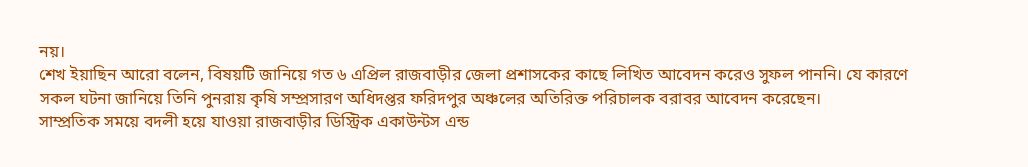নয়।
শেখ ইয়াছিন আরো বলেন, বিষয়টি জানিয়ে গত ৬ এপ্রিল রাজবাড়ীর জেলা প্রশাসকের কাছে লিখিত আবেদন করেও সুফল পাননি। যে কারণে সকল ঘটনা জানিয়ে তিনি পুনরায় কৃষি সম্প্রসারণ অধিদপ্তর ফরিদপুর অঞ্চলের অতিরিক্ত পরিচালক বরাবর আবেদন করেছেন।
সাম্প্রতিক সময়ে বদলী হয়ে যাওয়া রাজবাড়ীর ডিস্ট্রিক একাউন্টস এন্ড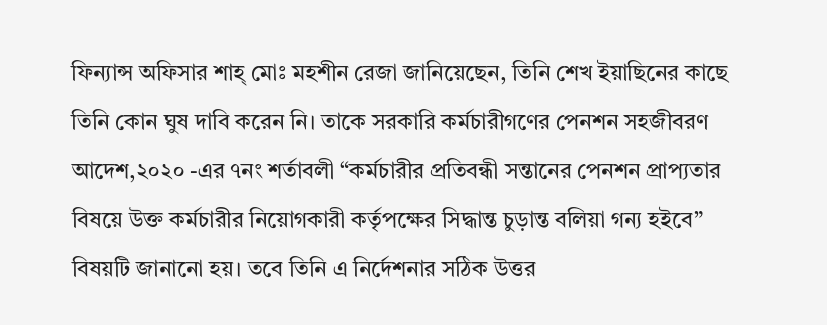ফিন্যান্স অফিসার শাহ্ মোঃ মহশীন রেজা জানিয়েছেন, তিনি শেখ ইয়াছিনের কাছে তিনি কোন ঘুষ দাবি করেন নি। তাকে সরকারি কর্মচারীগণের পেনশন সহজীবরণ আদেশ,২০২০ -এর ৭নং শর্তাবলী “কর্মচারীর প্রতিবন্ধী সন্তানের পেনশন প্রাপ্যতার বিষয়ে উক্ত কর্মচারীর নিয়োগকারী কর্তৃপক্ষের সিদ্ধান্ত চুড়ান্ত বলিয়া গন্য হইবে” বিষয়টি জানানো হয়। তবে তিনি এ নির্দেশনার সঠিক উত্তর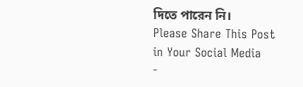দিতে পারেন নি।
Please Share This Post in Your Social Media
-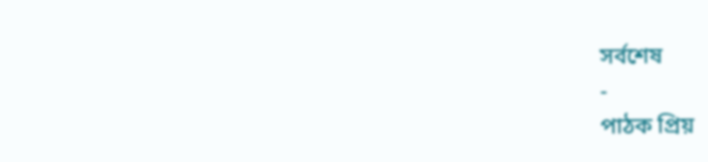সর্বশেষ
-
পাঠক প্রিয়